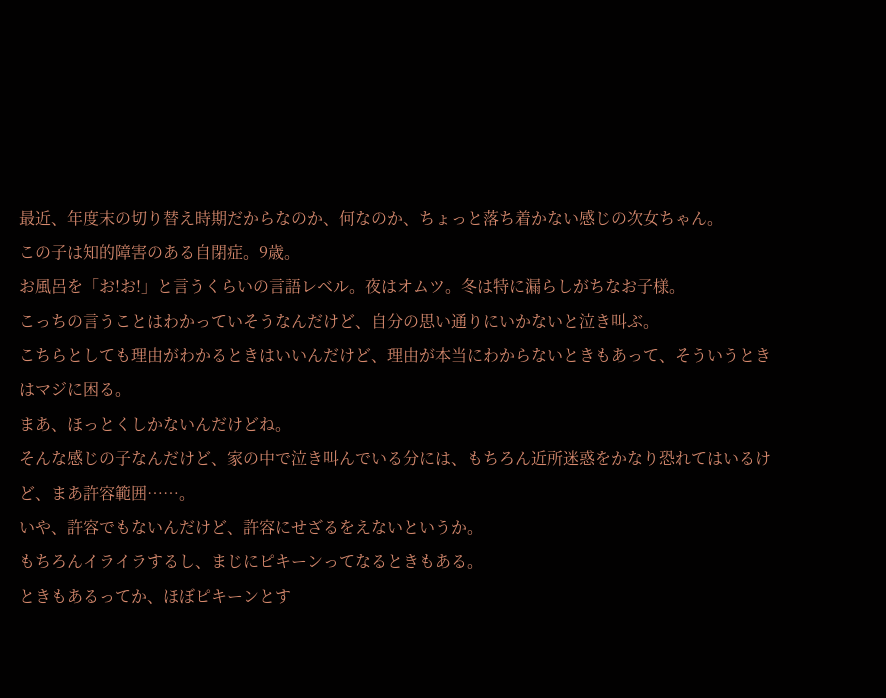最近、年度末の切り替え時期だからなのか、何なのか、ちょっと落ち着かない感じの次女ちゃん。
この子は知的障害のある自閉症。9歳。
お風呂を「お!お!」と言うくらいの言語レベル。夜はオムツ。冬は特に漏らしがちなお子様。
こっちの言うことはわかっていそうなんだけど、自分の思い通りにいかないと泣き叫ぶ。
こちらとしても理由がわかるときはいいんだけど、理由が本当にわからないときもあって、そういうときはマジに困る。
まあ、ほっとくしかないんだけどね。
そんな感じの子なんだけど、家の中で泣き叫んでいる分には、もちろん近所迷惑をかなり恐れてはいるけど、まあ許容範囲……。
いや、許容でもないんだけど、許容にせざるをえないというか。
もちろんイライラするし、まじにピキーンってなるときもある。
ときもあるってか、ほぼピキーンとす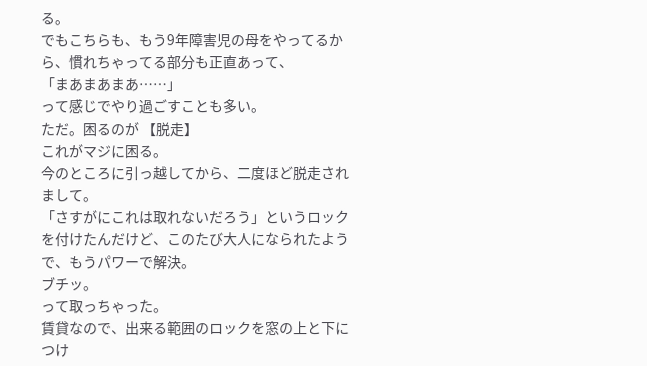る。
でもこちらも、もう9年障害児の母をやってるから、慣れちゃってる部分も正直あって、
「まあまあまあ……」
って感じでやり過ごすことも多い。
ただ。困るのが 【脱走】
これがマジに困る。
今のところに引っ越してから、二度ほど脱走されまして。
「さすがにこれは取れないだろう」というロックを付けたんだけど、このたび大人になられたようで、もうパワーで解決。
ブチッ。
って取っちゃった。
賃貸なので、出来る範囲のロックを窓の上と下につけ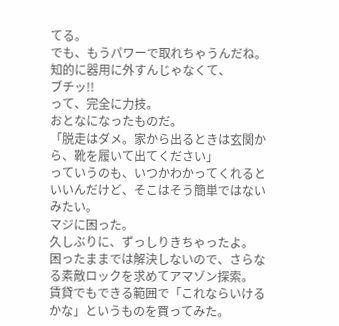てる。
でも、もうパワーで取れちゃうんだね。
知的に器用に外すんじゃなくて、
ブチッ!!
って、完全に力技。
おとなになったものだ。
「脱走はダメ。家から出るときは玄関から、靴を履いて出てください」
っていうのも、いつかわかってくれるといいんだけど、そこはそう簡単ではないみたい。
マジに困った。
久しぶりに、ずっしりきちゃったよ。
困ったままでは解決しないので、さらなる素敵ロックを求めてアマゾン探索。
賃貸でもできる範囲で「これならいけるかな」というものを買ってみた。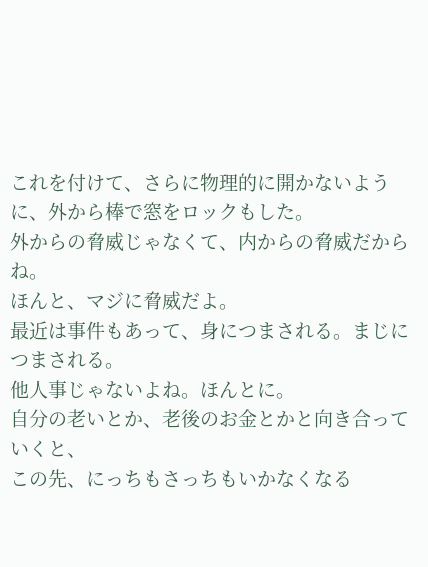これを付けて、さらに物理的に開かないように、外から棒で窓をロックもした。
外からの脅威じゃなくて、内からの脅威だからね。
ほんと、マジに脅威だよ。
最近は事件もあって、身につまされる。まじにつまされる。
他人事じゃないよね。ほんとに。
自分の老いとか、老後のお金とかと向き合っていくと、
この先、にっちもさっちもいかなくなる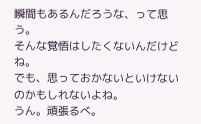瞬間もあるんだろうな、って思う。
そんな覚悟はしたくないんだけどね。
でも、思っておかないといけないのかもしれないよね。
うん。頑張るべ。